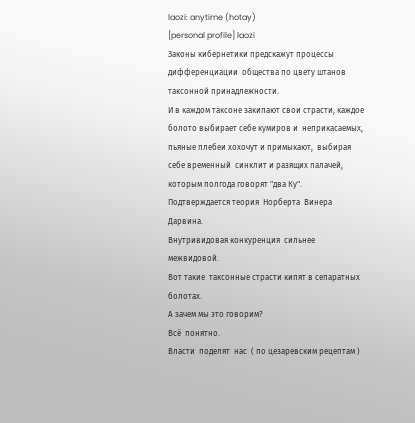laozi: anytime (hotay)
[personal profile] laozi
Законы кибернетики предскажут процессы дифференциации  общества по цвету штанов  таксонной принадлежности.
И в каждом таксоне закипают свои страсти, каждое болото выбирает себе кумиров и  неприкасаемых, пьяные плебеи хохочут и примыкают,  выбирая себе временный  синклит и разящих палачей, которым полгода говорят "два Ку".
Подтверждается теория  Норберта  Винера   Дарвина.
Внутривидовая конкуренция  сильнее межвидовой.
Вот такие  таксонные страсти кипят в сепаратных болотах.
А зачем мы это говорим?
Всё  понятно.
Власти  поделят  нас  ( по цезаревским рецептам )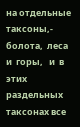на отдельные таксоны,-  болота,  леса  и  горы,   и  в этих раздельных таксонах все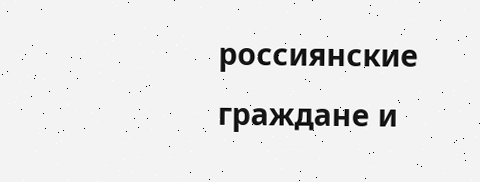россиянские  граждане и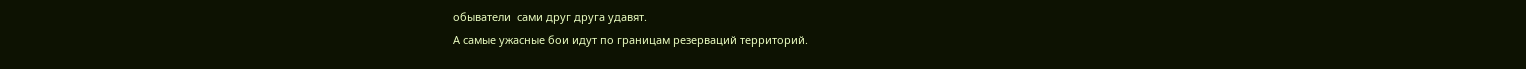обыватели  сами друг друга удавят.
А самые ужасные бои идут по границам резерваций территорий.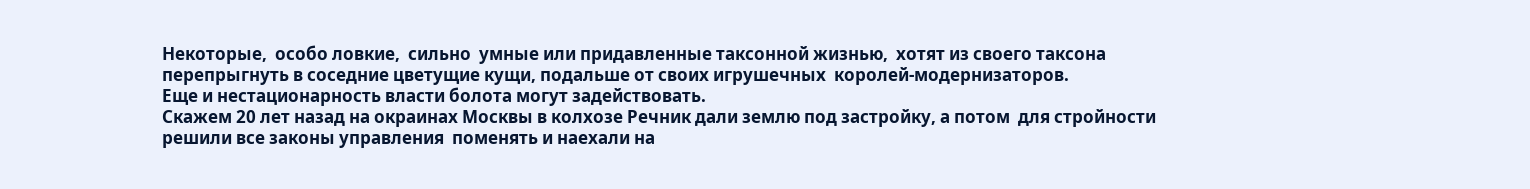Некоторые,  особо ловкие,  сильно  умные или придавленные таксонной жизнью,  хотят из своего таксона перепрыгнуть в соседние цветущие кущи, подальше от своих игрушечных  королей-модернизаторов.
Еще и нестационарность власти болота могут задействовать.
Скажем 20 лет назад на окраинах Москвы в колхозе Речник дали землю под застройку, а потом  для стройности решили все законы управления  поменять и наехали на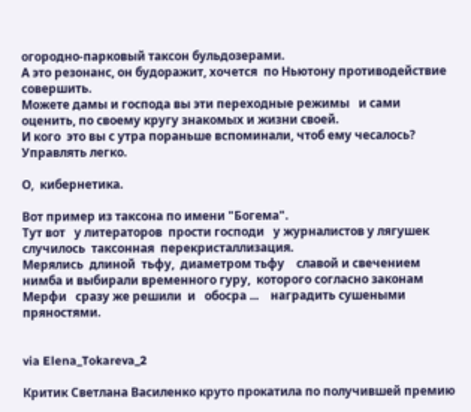огородно-парковый таксон бульдозерами.
А это резонанс, он будоражит, хочется  по Ньютону противодействие совершить.
Можете дамы и господа вы эти переходные режимы   и сами оценить, по своему кругу знакомых и жизни своей.
И кого  это вы с утра пораньше вспоминали, чтоб ему чесалось?
Управлять легко.

О,  кибернетика.

Вот пример из таксона по имени "Богема".
Тут вот   у литераторов  прости господи   у журналистов у лягушек случилось  таксонная  перекристаллизация.
Мерялись  длиной  тьфу,  диаметром тьфу    славой и свечением  нимба и выбирали временного гуру,  которого согласно законам Мерфи   сразу же решили  и   обосра ...    наградить сушеными пряностями.


via Elena_Tokareva_2

Критик Светлана Василенко круто прокатила по получившей премию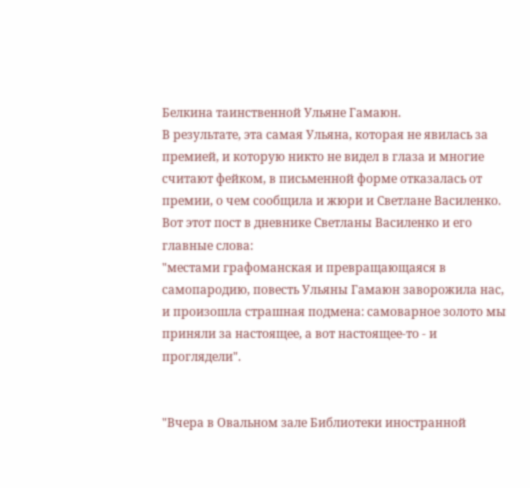Белкина таинственной Ульяне Гамаюн.
В результате, эта самая Ульяна, которая не явилась за премией, и которую никто не видел в глаза и многие считают фейком, в письменной форме отказалась от премии, о чем сообщила и жюри и Светлане Василенко. Вот этот пост в дневнике Светланы Василенко и его главные слова:
"местами графоманская и превращающаяся в самопародию, повесть Ульяны Гамаюн заворожила нас, и произошла страшная подмена: самоварное золото мы приняли за настоящее, а вот настоящее-то - и проглядели".


"Вчера в Овальном зале Библиотеки иностранной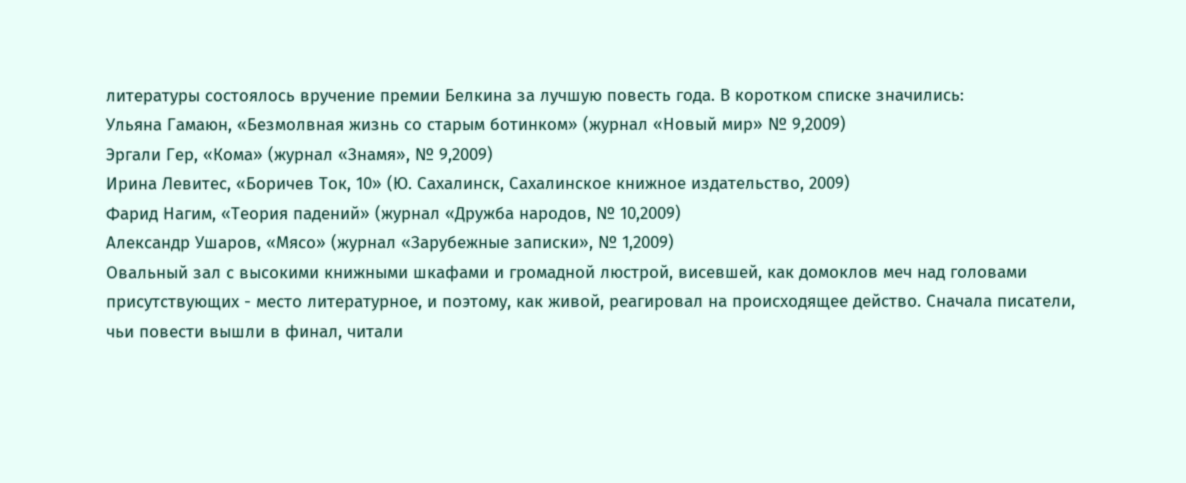литературы состоялось вручение премии Белкина за лучшую повесть года. В коротком списке значились:
Ульяна Гамаюн, «Безмолвная жизнь со старым ботинком» (журнал «Новый мир» № 9,2009)
Эргали Гер, «Кома» (журнал «Знамя», № 9,2009)
Ирина Левитес, «Боричев Ток, 10» (Ю. Сахалинск, Сахалинское книжное издательство, 2009)
Фарид Нагим, «Теория падений» (журнал «Дружба народов, № 10,2009)
Александр Ушаров, «Мясо» (журнал «Зарубежные записки», № 1,2009)
Овальный зал с высокими книжными шкафами и громадной люстрой, висевшей, как домоклов меч над головами присутствующих - место литературное, и поэтому, как живой, реагировал на происходящее действо. Сначала писатели, чьи повести вышли в финал, читали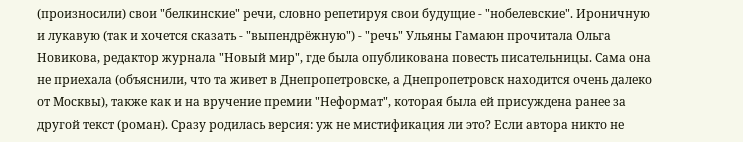(произносили) свои "белкинские" речи, словно репетируя свои будущие - "нобелевские". Ироничную и лукавую (так и хочется сказать - "выпендрёжную") - "речь" Ульяны Гамаюн прочитала Ольга Новикова, редактор журнала "Новый мир", где была опубликована повесть писательницы. Сама она не приехала (объяснили, что та живет в Днепропетровске, а Днепропетровск находится очень далеко от Москвы), также как и на вручение премии "Неформат", которая была ей присуждена ранее за другой текст (роман). Сразу родилась версия: уж не мистификация ли это? Если автора никто не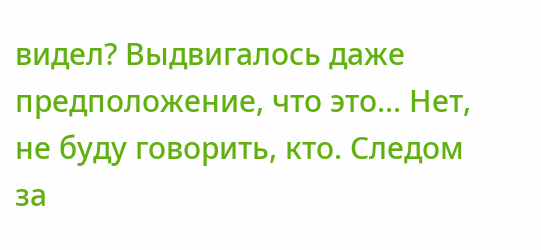видел? Выдвигалось даже предположение, что это... Нет, не буду говорить, кто. Следом за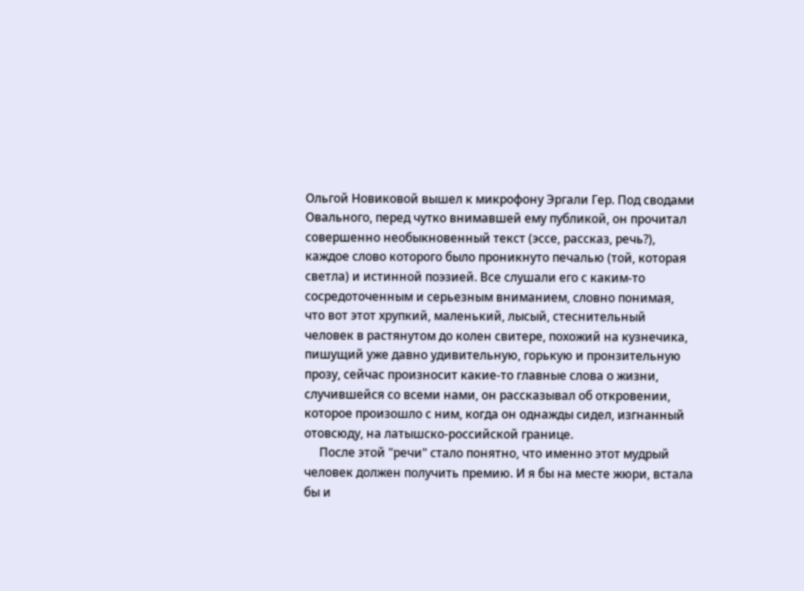Ольгой Новиковой вышел к микрофону Эргали Гер. Под сводами Овального, перед чутко внимавшей ему публикой, он прочитал совершенно необыкновенный текст (эссе, рассказ, речь?), каждое слово которого было проникнуто печалью (той, которая светла) и истинной поэзией. Все слушали его с каким-то сосредоточенным и серьезным вниманием, словно понимая, что вот этот хрупкий, маленький, лысый, стеснительный человек в растянутом до колен свитере, похожий на кузнечика, пишущий уже давно удивительную, горькую и пронзительную прозу, сейчас произносит какие-то главные слова о жизни, случившейся со всеми нами, он рассказывал об откровении, которое произошло с ним, когда он однажды сидел, изгнанный отовсюду, на латышско-российской границе.
     После этой "речи" стало понятно, что именно этот мудрый человек должен получить премию. И я бы на месте жюри, встала бы и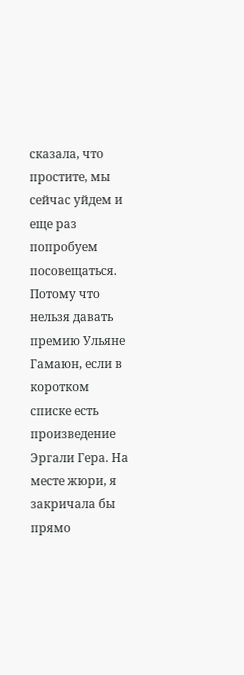сказала, что простите, мы сейчас уйдем и еще раз попробуем посовещаться. Потому что нельзя давать премию Ульяне Гамаюн, если в коротком списке есть произведение Эргали Гера. На месте жюри, я закричала бы прямо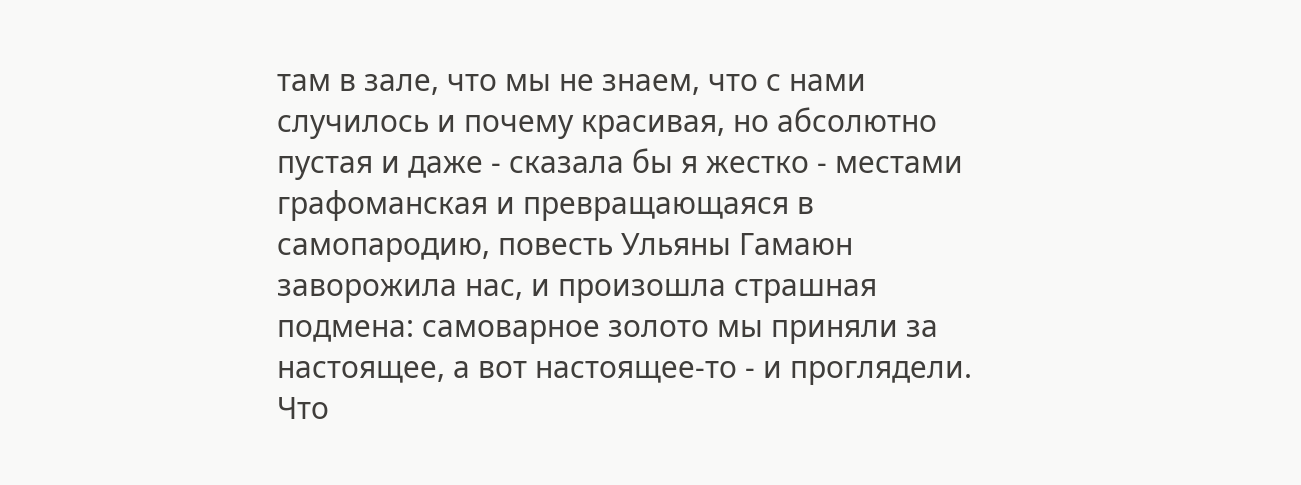там в зале, что мы не знаем, что с нами случилось и почему красивая, но абсолютно пустая и даже - сказала бы я жестко - местами графоманская и превращающаяся в самопародию, повесть Ульяны Гамаюн заворожила нас, и произошла страшная подмена: самоварное золото мы приняли за настоящее, а вот настоящее-то - и проглядели.
Что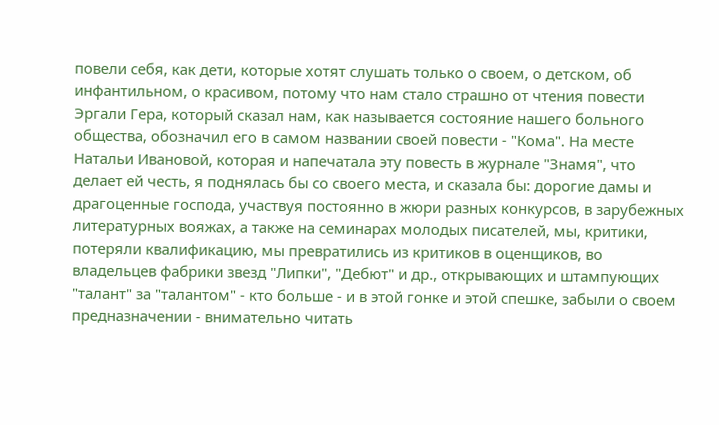повели себя, как дети, которые хотят слушать только о своем, о детском, об инфантильном, о красивом, потому что нам стало страшно от чтения повести Эргали Гера, который сказал нам, как называется состояние нашего больного общества, обозначил его в самом названии своей повести - "Кома". На месте Натальи Ивановой, которая и напечатала эту повесть в журнале "Знамя", что делает ей честь, я поднялась бы со своего места, и сказала бы: дорогие дамы и драгоценные господа, участвуя постоянно в жюри разных конкурсов, в зарубежных литературных вояжах, а также на семинарах молодых писателей, мы, критики, потеряли квалификацию, мы превратились из критиков в оценщиков, во владельцев фабрики звезд "Липки", "Дебют" и др., открывающих и штампующих "талант" за "талантом" - кто больше - и в этой гонке и этой спешке, забыли о своем предназначении - внимательно читать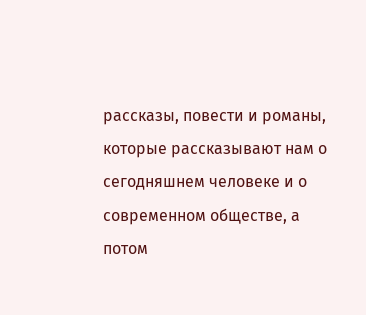рассказы, повести и романы, которые рассказывают нам о сегодняшнем человеке и о современном обществе, а потом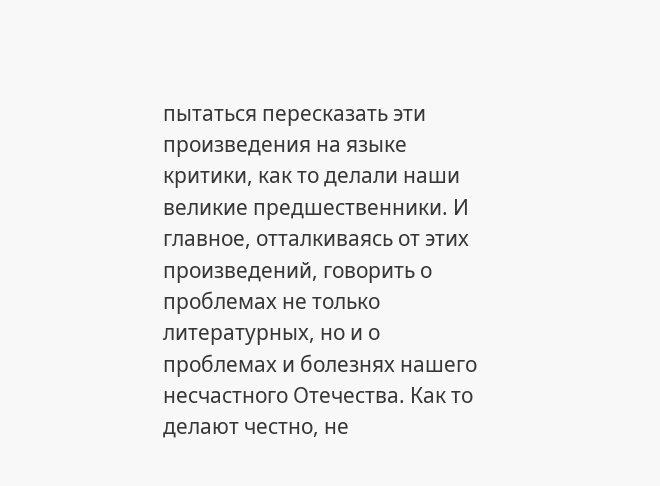пытаться пересказать эти произведения на языке критики, как то делали наши великие предшественники. И главное, отталкиваясь от этих произведений, говорить о проблемах не только литературных, но и о проблемах и болезнях нашего несчастного Отечества. Как то делают честно, не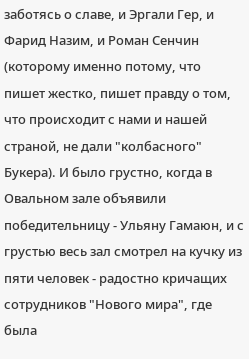заботясь о славе, и Эргали Гер, и Фарид Назим, и Роман Сенчин (которому именно потому, что пишет жестко, пишет правду о том, что происходит с нами и нашей страной, не дали "колбасного" Букера). И было грустно, когда в Овальном зале объявили победительницу - Ульяну Гамаюн, и с грустью весь зал смотрел на кучку из пяти человек - радостно кричащих сотрудников "Нового мира", где была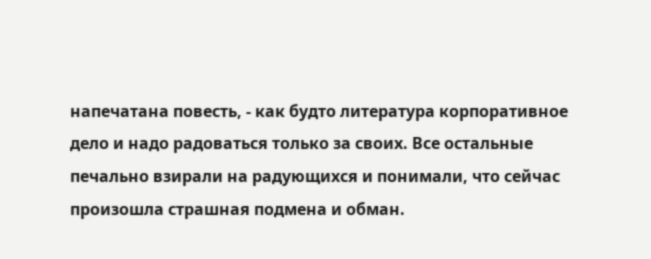напечатана повесть, - как будто литература корпоративное дело и надо радоваться только за своих. Все остальные печально взирали на радующихся и понимали, что сейчас произошла страшная подмена и обман.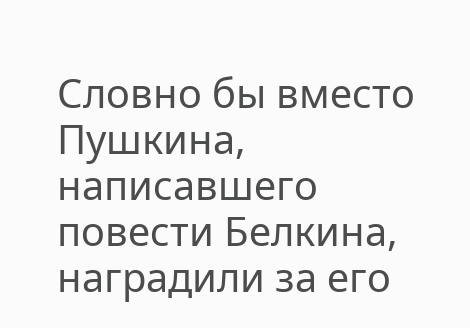Словно бы вместо Пушкина, написавшего повести Белкина, наградили за его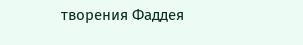творения Фаддея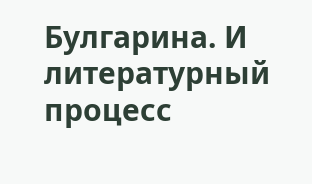Булгарина. И литературный процесс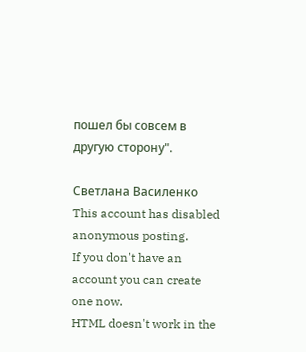пошел бы совсем в другую сторону".

Светлана Василенко
This account has disabled anonymous posting.
If you don't have an account you can create one now.
HTML doesn't work in the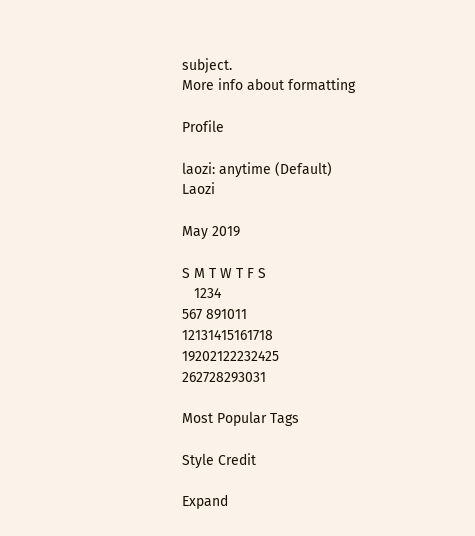subject.
More info about formatting

Profile

laozi: anytime (Default)
Laozi

May 2019

S M T W T F S
   1234
567 891011
12131415161718
19202122232425
262728293031

Most Popular Tags

Style Credit

Expand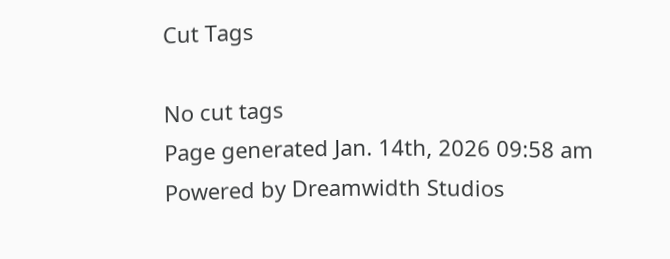Cut Tags

No cut tags
Page generated Jan. 14th, 2026 09:58 am
Powered by Dreamwidth Studios